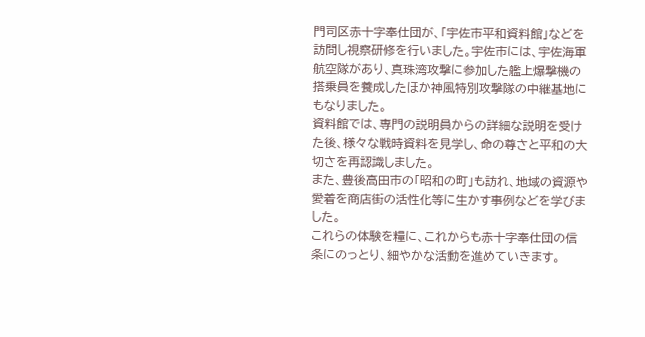門司区赤十字奉仕団が、「宇佐市平和資料館」などを訪問し視察研修を行いました。宇佐市には、宇佐海軍航空隊があり、真珠湾攻撃に参加した艦上爆撃機の搭乗員を養成したほか神風特別攻撃隊の中継基地にもなりました。
資料館では、専門の説明員からの詳細な説明を受けた後、様々な戦時資料を見学し、命の尊さと平和の大切さを再認識しました。
また、豊後高田市の「昭和の町」も訪れ、地域の資源や愛着を商店街の活性化等に生かす事例などを学びました。
これらの体験を糧に、これからも赤十字奉仕団の信条にのっとり、細やかな活動を進めていきます。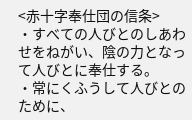<赤十字奉仕団の信条>
・すべての人びとのしあわせをねがい、陰の力となって人びとに奉仕する。
・常にくふうして人びとのために、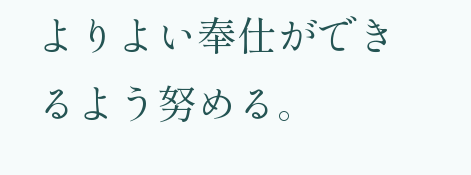よりよい奉仕ができるよう努める。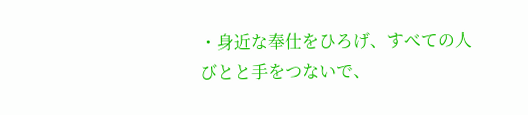・身近な奉仕をひろげ、すべての人びとと手をつないで、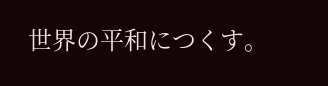世界の平和につくす。